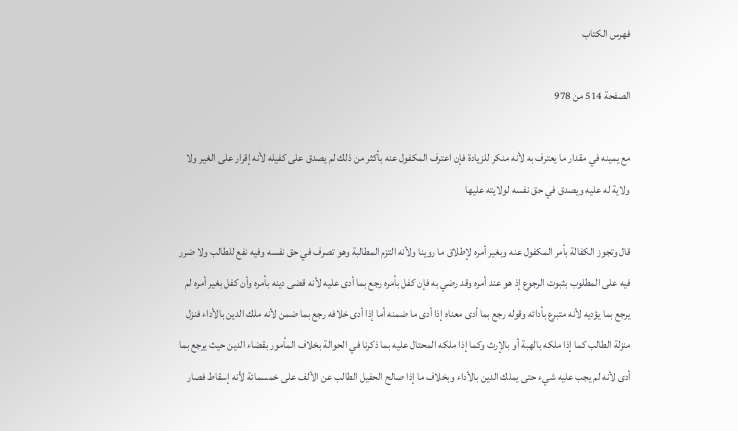فهرس الكتاب

الصفحة 514 من 978

مع يمينه في مقدار ما يعترف به لأنه منكر للزيادة فإن اعترف المكفول عنه بأكثر من ذلك لم يصدق على كفيله لأنه إقرار على الغير ولا ولاية له عليه ويصدق في حق نفسه لولايته عليها

قال وتجوز الكفالة بأمر المكفول عنه وبغير أمره لإطلاق ما روينا ولأنه التزم المطالبة وهو تصرف في حق نفسه وفيه نفع للطالب ولا ضرر فيه على المطلوب بثبوت الرجوع إذ هو عند أمره وقد رضي به فإن كفل بأمره رجع بما أدى عليه لأنه قضى دينه بأمره وأن كفل بغير أمره لم يرجع بما يؤديه لأنه متبرع بأدائه وقوله رجع بما أدى معناه إذا أدى ما ضمنه أما إذا أدى خلافه رجع بما ضمن لأنه ملك الدين بالأداء فنزل منزلة الطالب كما إذا ملكه بالهبة أو بالإرث وكما إذا ملكه المحتال عليه بما ذكرنا في الحوالة بخلاف المأمور بقضاء الدين حيث يرجع بما أدى لأنه لم يجب عليه شيء حتى يملك الدين بالأداء وبخلاف ما إذا صالح الحفيل الطالب عن الألف على خمسمائة لأنه إسقاط فصار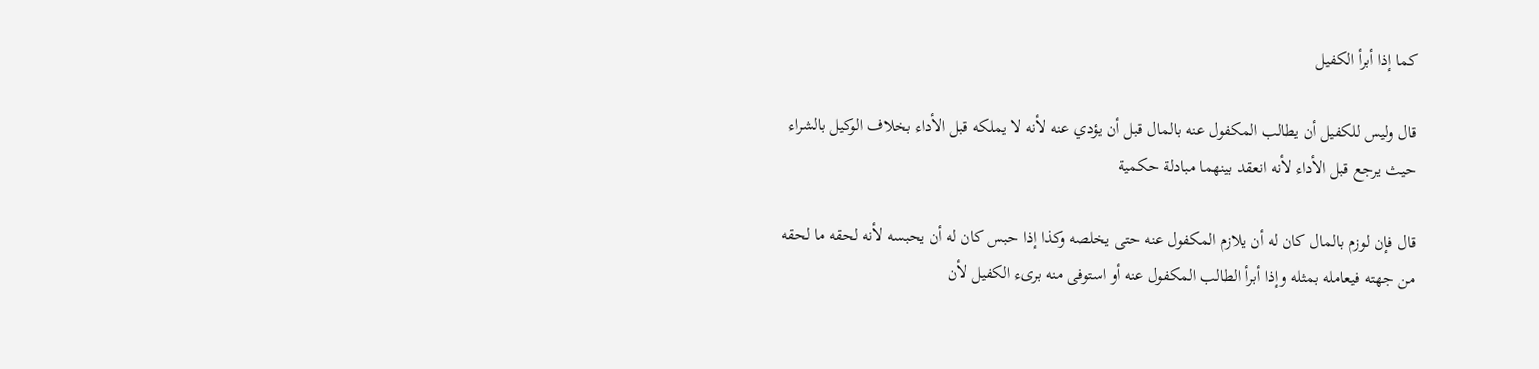كما إذا أبرأ الكفيل

قال وليس للكفيل أن يطالب المكفول عنه بالمال قبل أن يؤدي عنه لأنه لا يملكه قبل الأداء بخلاف الوكيل بالشراء حيث يرجع قبل الأداء لأنه انعقد بينهما مبادلة حكمية

قال فإن لوزم بالمال كان له أن يلازم المكفول عنه حتى يخلصه وكذا إذا حبس كان له أن يحبسه لأنه لحقه ما لحقه من جهته فيعامله بمثله وإذا أبرأ الطالب المكفول عنه أو استوفى منه برىء الكفيل لأن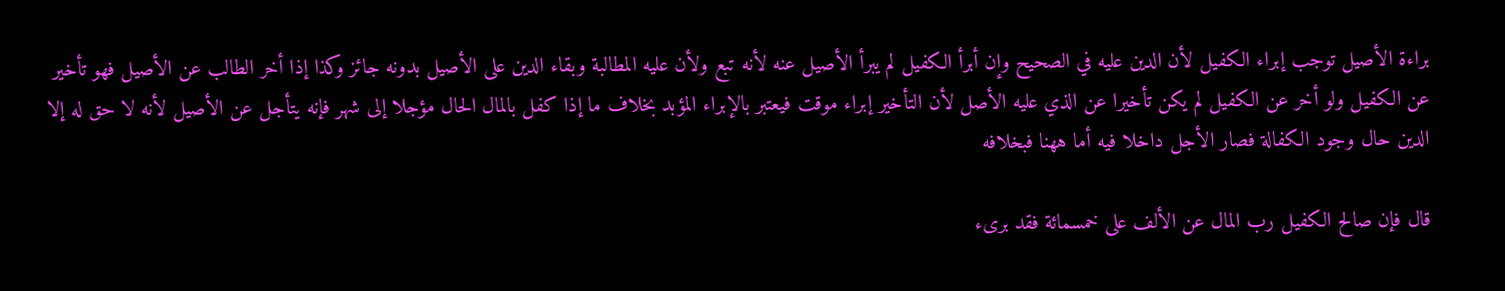براءة الأصيل توجب إبراء الكفيل لأن الدين عليه في الصحيح وإن أبرأ الكفيل لم يبرأ الأصيل عنه لأنه تبع ولأن عليه المطالبة وبقاء الدين على الأصيل بدونه جائز وكذا إذا أخر الطالب عن الأصيل فهو تأخير عن الكفيل ولو أخر عن الكفيل لم يكن تأخيرا عن الذي عليه الأصل لأن التأخير إبراء موقت فيعتبر بالإبراء المؤبد بخلاف ما إذا كفل بالمال الحال مؤجلا إلى شهر فإنه يتأجل عن الأصيل لأنه لا حق له إلا الدين حال وجود الكفالة فصار الأجل داخلا فيه أما ههنا فبخلافه

قال فإن صالح الكفيل رب المال عن الألف على خمسمائة فقد برىء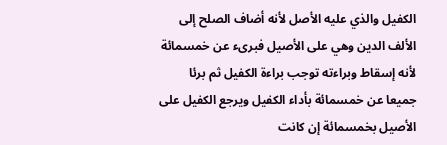الكفيل والذي عليه الأصل لأنه أضاف الصلح إلى الألف الدين وهي على الأصيل فبرىء عن خمسمائة لأنه إسقاط وبراءته توجب براءة الكفيل ثم برئا جميعا عن خمسمائة بأداء الكفيل ويرجع الكفيل على الأصيل بخمسمائة إن كانت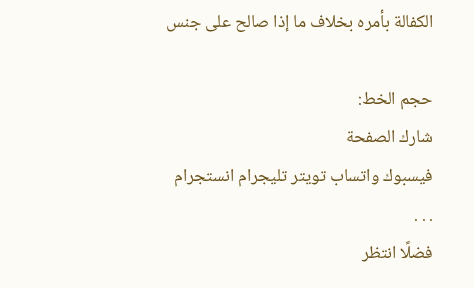الكفالة بأمره بخلاف ما إذا صالح على جنس

حجم الخط:
شارك الصفحة
فيسبوك واتساب تويتر تليجرام انستجرام
. . .
فضلًا انتظر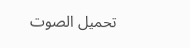تحميل الصوت